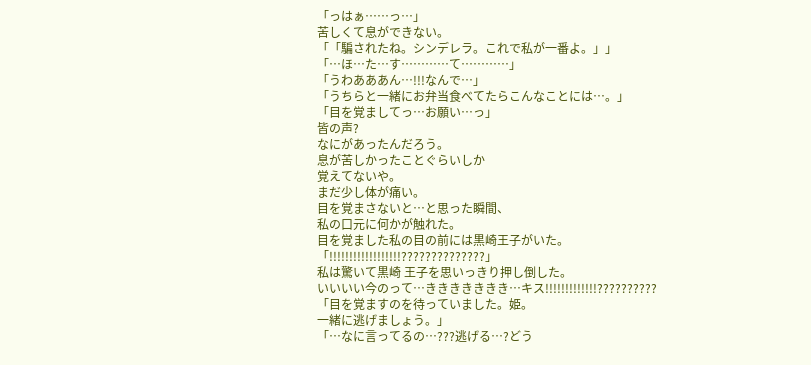「っはぁ……っ…」
苦しくて息ができない。
「「騙されたね。シンデレラ。これで私が一番よ。」」
「…ほ…た…す…………て…………」
「うわあああん…!!!なんで…」
「うちらと一緒にお弁当食べてたらこんなことには…。」
「目を覚ましてっ…お願い…っ」
皆の声?
なにがあったんだろう。
息が苦しかったことぐらいしか
覚えてないや。
まだ少し体が痛い。
目を覚まさないと…と思った瞬間、
私の口元に何かが触れた。
目を覚ました私の目の前には黒崎王子がいた。
「!!!!!!!!!!!!!!!!!!??????????????」
私は驚いて黒崎 王子を思いっきり押し倒した。
いいいい今のって…ききききききき…キス!!!!!!!!!!!!!??????????
「目を覚ますのを待っていました。姫。
一緒に逃げましょう。」
「…なに言ってるの…???逃げる…?どう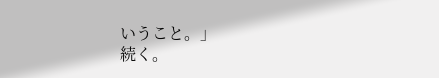いうこと。」
続く。